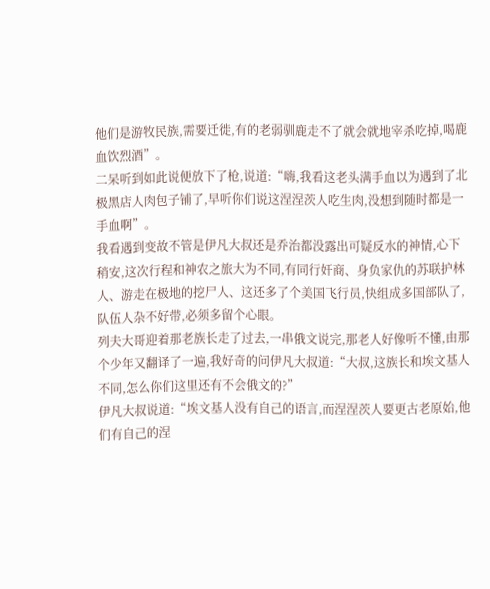他们是游牧民族,需要迁徙,有的老弱驯鹿走不了就会就地宰杀吃掉,喝鹿血饮烈酒”。
二呆听到如此说便放下了枪,说道:“嗨,我看这老头满手血以为遇到了北极黑店人肉包子铺了,早听你们说这涅涅茨人吃生肉,没想到随时都是一手血啊”。
我看遇到变故不管是伊凡大叔还是乔治都没露出可疑反水的神情,心下稍安,这次行程和神农之旅大为不同,有同行奸商、身负家仇的苏联护林人、游走在极地的挖尸人、这还多了个美国飞行员,快组成多国部队了,队伍人杂不好带,必须多留个心眼。
列夫大哥迎着那老族长走了过去,一串俄文说完,那老人好像听不懂,由那个少年又翻译了一遍,我好奇的问伊凡大叔道:“大叔,这族长和埃文基人不同,怎么你们这里还有不会俄文的?”
伊凡大叔说道:“埃文基人没有自己的语言,而涅涅茨人要更古老原始,他们有自己的涅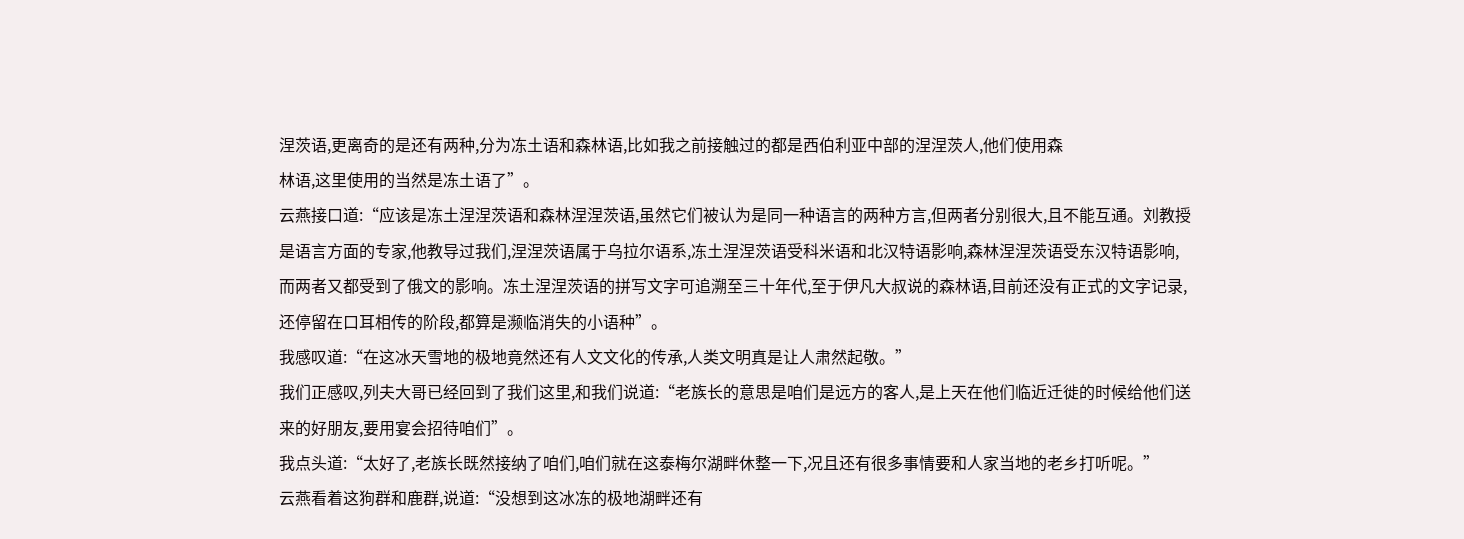涅茨语,更离奇的是还有两种,分为冻土语和森林语,比如我之前接触过的都是西伯利亚中部的涅涅茨人,他们使用森
林语,这里使用的当然是冻土语了”。
云燕接口道:“应该是冻土涅涅茨语和森林涅涅茨语,虽然它们被认为是同一种语言的两种方言,但两者分别很大,且不能互通。刘教授是语言方面的专家,他教导过我们,涅涅茨语属于乌拉尔语系,冻土涅涅茨语受科米语和北汉特语影响,森林涅涅茨语受东汉特语影响,而两者又都受到了俄文的影响。冻土涅涅茨语的拼写文字可追溯至三十年代,至于伊凡大叔说的森林语,目前还没有正式的文字记录,还停留在口耳相传的阶段,都算是濒临消失的小语种”。
我感叹道:“在这冰天雪地的极地竟然还有人文文化的传承,人类文明真是让人肃然起敬。”
我们正感叹,列夫大哥已经回到了我们这里,和我们说道:“老族长的意思是咱们是远方的客人,是上天在他们临近迁徙的时候给他们送来的好朋友,要用宴会招待咱们”。
我点头道:“太好了,老族长既然接纳了咱们,咱们就在这泰梅尔湖畔休整一下,况且还有很多事情要和人家当地的老乡打听呢。”
云燕看着这狗群和鹿群,说道:“没想到这冰冻的极地湖畔还有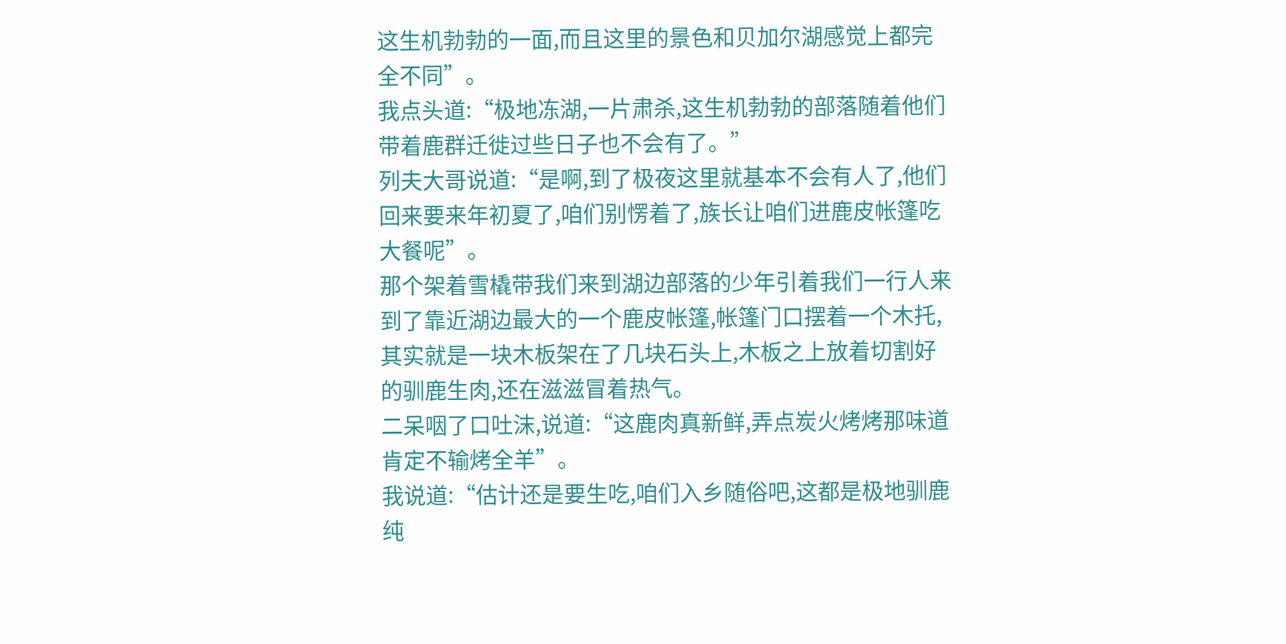这生机勃勃的一面,而且这里的景色和贝加尔湖感觉上都完全不同”。
我点头道:“极地冻湖,一片肃杀,这生机勃勃的部落随着他们带着鹿群迁徙过些日子也不会有了。”
列夫大哥说道:“是啊,到了极夜这里就基本不会有人了,他们回来要来年初夏了,咱们别愣着了,族长让咱们进鹿皮帐篷吃大餐呢”。
那个架着雪橇带我们来到湖边部落的少年引着我们一行人来到了靠近湖边最大的一个鹿皮帐篷,帐篷门口摆着一个木托,其实就是一块木板架在了几块石头上,木板之上放着切割好的驯鹿生肉,还在滋滋冒着热气。
二呆咽了口吐沫,说道:“这鹿肉真新鲜,弄点炭火烤烤那味道肯定不输烤全羊”。
我说道:“估计还是要生吃,咱们入乡随俗吧,这都是极地驯鹿纯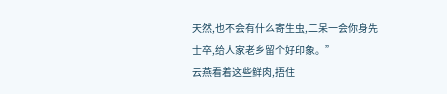天然,也不会有什么寄生虫,二呆一会你身先士卒,给人家老乡留个好印象。”
云燕看着这些鲜肉,捂住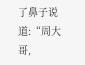了鼻子说道:“周大哥,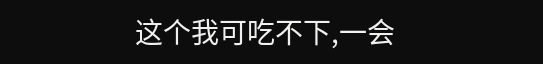这个我可吃不下,一会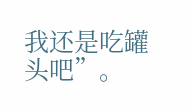我还是吃罐头吧”。